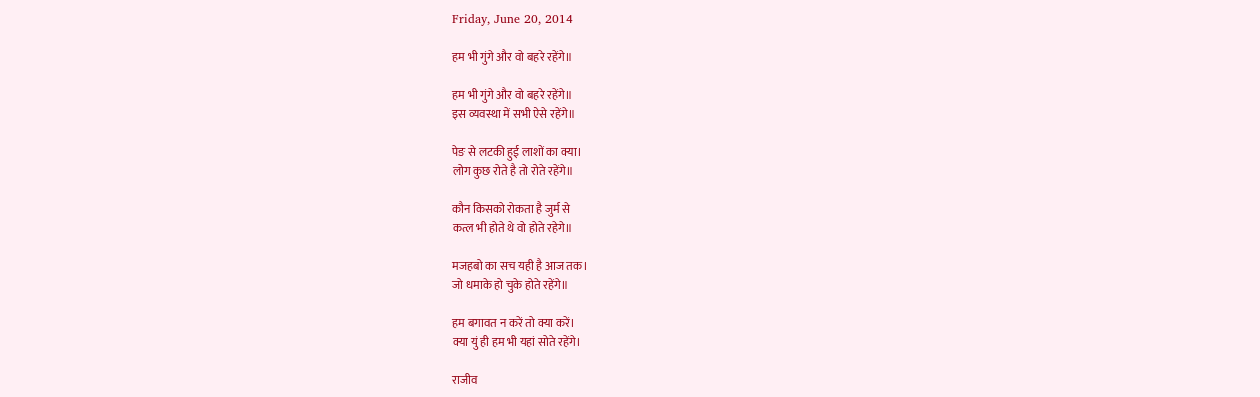Friday, June 20, 2014

हम भी गुंगे और वो बहरे रहेंगे॥

हम भी गुंगे और वो बहरे रहेंगे॥
इस व्यवस्था में सभी ऐसे रहेंगे॥

पेङ से लटकी हुई लाशों का क्या।
लोग कुछ रोते है तो रोते रहेंगे॥

कौन किसको रोकता है जुर्म से
कत्ल भी होते थे वो होते रहेगे॥

मजहबो का सच यही है आज तक।
जो धमाके हो चुके होते रहेंगे॥

हम बगावत न करें तो क्या करें।
क्या युं ही हम भी यहां सोते रहेंगे।

राजीव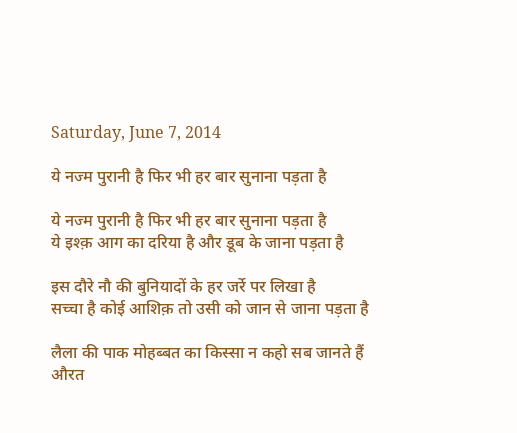Saturday, June 7, 2014

ये नज्म पुरानी है फिर भी हर बार सुनाना पड़ता है

ये नज्म पुरानी है फिर भी हर बार सुनाना पड़ता है
ये इश्क़ आग का दरिया है और डूब के जाना पड़ता है

इस दौरे नौ की बुनियादों के हर जर्रे पर लिखा है
सच्चा है कोई आशिक़ तो उसी को जान से जाना पड़ता है

लैला की पाक मोहब्बत का किस्सा न कहो सब जानते हैं
औरत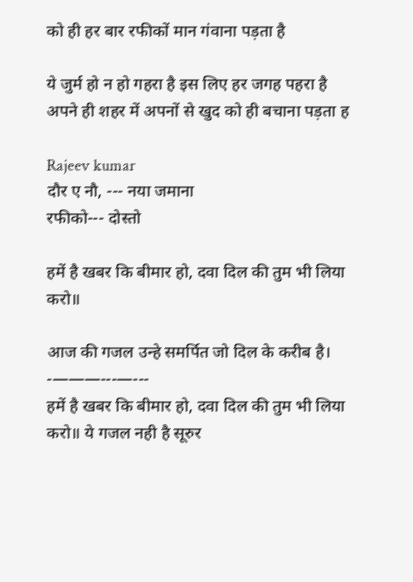को ही हर बार रफीकों मान गंवाना पड़ता है

ये जुर्म हो न हो गहरा है इस लिए हर जगह पहरा है
अपने ही शहर में अपनों से खुद को ही बचाना पड़ता ह

Rajeev kumar
दौर ए नौ, --- नया जमाना
रफीको--- दोस्तो

हमें है खबर कि बीमार हो, दवा दिल की तुम भी लिया करो॥

आज की गजल उन्हे समर्पित जो दिल के करीब है। -———---—---
हमें है खबर कि बीमार हो, दवा दिल की तुम भी लिया करो॥ ये गजल नही है सूरुर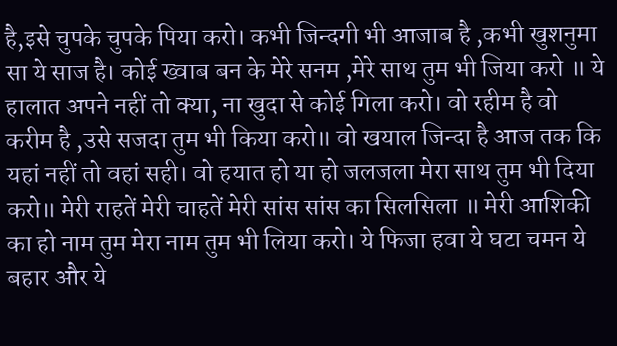है,इसे चुपके चुपके पिया करो। कभी जिन्दगी भी आजाब है ,कभी खुशनुमा सा ये साज है। कोई ख्वाब बन के मेरे सनम ,मेरे साथ तुम भी जिया करो ॥ ये हालात अपने नहीं तो क्या, ना खुदा से कोई गिला करो। वो रहीम है वो करीम है ,उसे सजदा तुम भी किया करो॥ वो खयाल जिन्दा है आज तक कि यहां नहीं तो वहां सही। वो हयात हो या हो जलजला मेरा साथ तुम भी दिया करो॥ मेरी राहतें मेरी चाहतें मेरी सांस सांस का सिलसिला ॥ मेरी आशिकी का हो नाम तुम मेरा नाम तुम भी लिया करो। ये फिजा हवा ये घटा चमन ये बहार और ये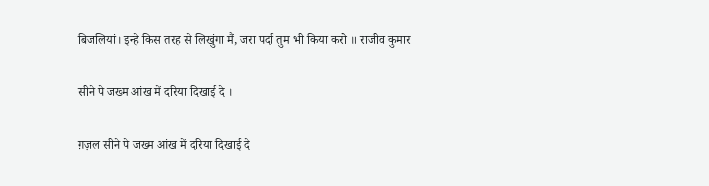बिजलियां। इन्हे किस तरह से लिखुंगा मैं, जरा पर्दा तुम भी किया करो ॥ राजीव कुमार

सीने पे जख्म आंख में दरिया दिखाई दे ।

ग़ज़ल सीने पे जख्म आंख में दरिया दिखाई दे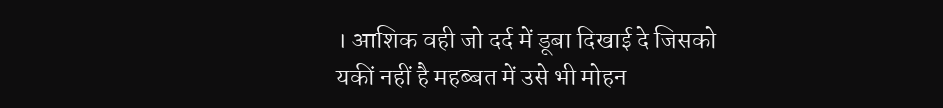। आशिक वही जो दर्द में डूबा दिखाई दे जिसको यकीं नहीं है महब्बत में उसे भी मोहन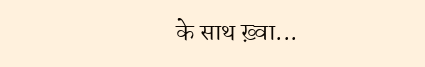के साथ ख़्वा...